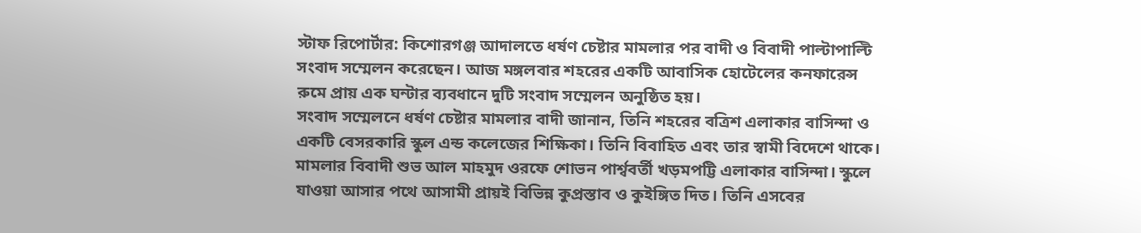স্টাফ রিপোর্টার: কিশোরগঞ্জ আদালতে ধর্ষণ চেষ্টার মামলার পর বাদী ও বিবাদী পাল্টাপাল্টি সংবাদ সম্মেলন করেছেন। আজ মঙ্গলবার শহরের একটি আবাসিক হোটেলের কনফারেন্স রুমে প্রায় এক ঘন্টার ব্যবধানে দুটি সংবাদ সম্মেলন অনুষ্ঠিত হয়।
সংবাদ সম্মেলনে ধর্ষণ চেষ্টার মামলার বাদী জানান, তিনি শহরের বত্রিশ এলাকার বাসিন্দা ও একটি বেসরকারি স্কুল এন্ড কলেজের শিক্ষিকা। তিনি বিবাহিত এবং তার স্বামী বিদেশে থাকে। মামলার বিবাদী শুভ আল মাহমুদ ওরফে শোভন পার্শ্ববর্তী খড়মপট্টি এলাকার বাসিন্দা। স্কুলে যাওয়া আসার পথে আসামী প্রায়ই বিভিন্ন কুপ্রস্তাব ও কুইঙ্গিত দিত। তিনি এসবের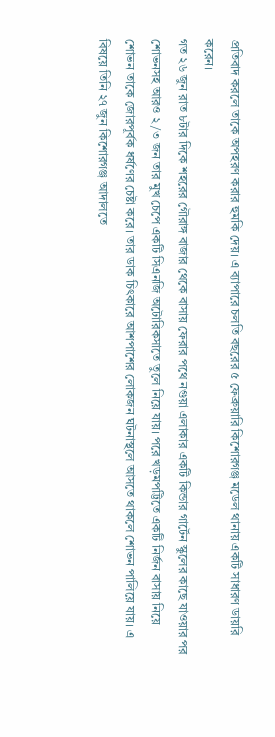প্রতিবাদ করলে তাকে অপহরণ করার হুমকি দেয়। এ ব্যাপারে চলতি বছরের ৫ ফেব্রুয়ারি কিশোরগঞ্জ মডেল থানায় একটি সাধারণ ডায়রি করেন।
গত ২৬ জুন রাত ৮টার দিকে শহরের গৌরাঙ্গ বাজার থেকে বাসায় ফেরার পথে নগুয়া এলাকার একটি কিন্ডার গার্টেন স্কুলের কাছে যাওয়ার পর শোভনসহ আরও ২/৩ জন তার মুখ চেপে একটি সিএনজি অটোরিকসাতে তুলে নিয়ে যায়। পরে খড়মপট্টিতে একটি নির্জন বাসায় নিয়ে শোভন তাকে জোরপূর্বক ধর্ষণের চেষ্টা করে। তার ডাক চিৎকারে আশপাশের লোকজন ঘটনাস্থলে আসতে থাকলে শোভন পালিয়ে যায়। এ বিষয়ে তিনি ২৭ জুন কিশোরগঞ্জ আদালতে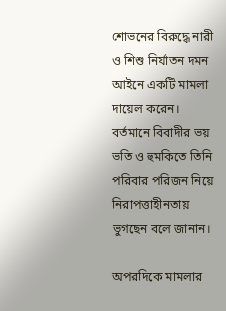শোভনের বিরুদ্ধে নারী ও শিশু নির্যাতন দমন আইনে একটি মামলা দায়েল করেন। বর্তমানে বিবাদীর ভয় ভতি ও হুমকিতে তিনি পরিবার পরিজন নিয়ে নিরাপত্তাহীনতায় ভুগছেন বলে জানান।

অপরদিকে মামলার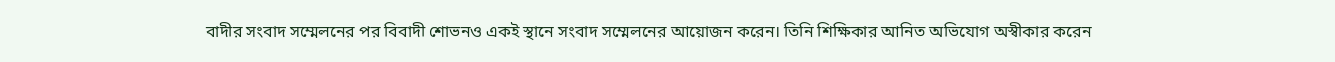বাদীর সংবাদ সম্মেলনের পর বিবাদী শোভনও একই স্থানে সংবাদ সম্মেলনের আয়োজন করেন। তিনি শিক্ষিকার আনিত অভিযোগ অস্বীকার করেন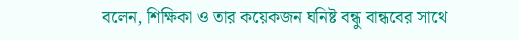বলেন, শিক্ষিকা ও তার কয়েকজন ঘনিষ্ট বন্ধু বান্ধবের সাথে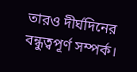তারও দীর্ঘদিনের বন্ধুত্বপূর্ণ সম্পর্ক।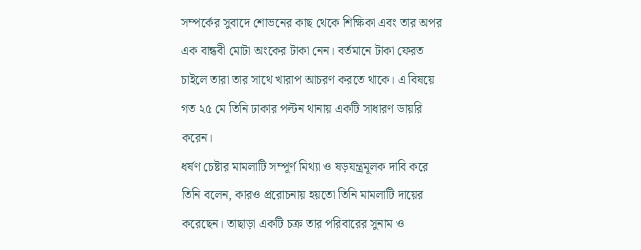সম্পর্কের সুবাদে শোভনের কাছ থেকে শিক্ষিকা এবং তার অপর এক বান্ধবী মোটা অংকের টাকা নেন। বর্তমানে টাকা ফেরত চাইলে তারা তার সাথে খারাপ আচরণ করতে থাকে। এ বিষয়ে গত ২৫ মে তিনি ঢাকার পল্টন থানায় একটি সাধারণ ডায়রি করেন।
ধর্ষণ চেষ্টার মামলাটি সম্পূর্ণ মিথ্যা ও ষড়যন্ত্রমূলক দাবি করে তিনি বলেন, কারও প্ররোচনায় হয়তো তিনি মামলাটি দায়ের করেছেন। তাছাড়া একটি চক্র তার পরিবারের সুনাম ও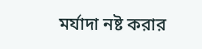মর্যাদা নষ্ট করার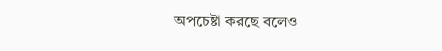অপচেষ্টা করছে বলেও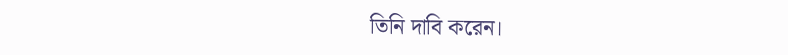তিনি দাবি করেন।